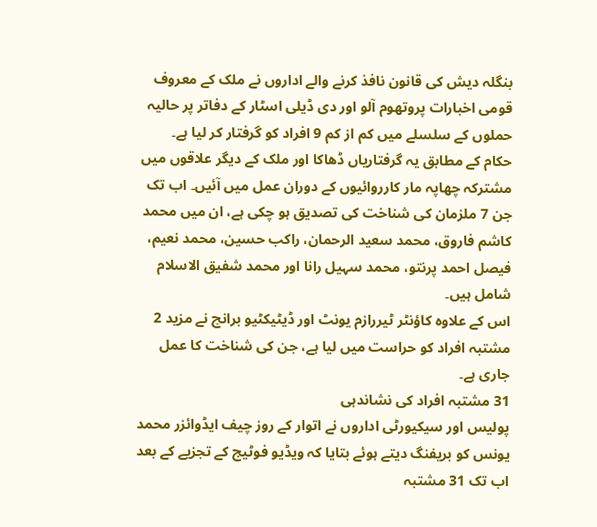بنگلہ دیش کی قانون نافذ کرنے والے اداروں نے ملک کے معروف قومی اخبارات پروتھوم آلو اور دی ڈیلی اسٹار کے دفاتر پر حالیہ حملوں کے سلسلے میں کم از کم 9 افراد کو گرفتار کر لیا ہے۔
حکام کے مطابق یہ گرفتاریاں ڈھاکا اور ملک کے دیگر علاقوں میں مشترکہ چھاپہ مار کارروائیوں کے دوران عمل میں آئیں۔ اب تک جن 7 ملزمان کی شناخت کی تصدیق ہو چکی ہے، ان میں محمد کاشم فاروق، محمد سعید الرحمان، راکب حسین، محمد نعیم، فیصل احمد پرنتو، محمد سہیل رانا اور محمد شفیق الاسلام شامل ہیں۔
اس کے علاوہ کاؤنٹر ٹیررازم یونٹ اور ڈیٹیکٹیو برانچ نے مزید 2 مشتبہ افراد کو حراست میں لیا ہے، جن کی شناخت کا عمل جاری ہے۔
31 مشتبہ افراد کی نشاندہی
پولیس اور سیکیورٹی اداروں نے اتوار کے روز چیف ایڈوائزر محمد یونس کو بریفنگ دیتے ہوئے بتایا کہ ویڈیو فوٹیج کے تجزیے کے بعد اب تک 31 مشتبہ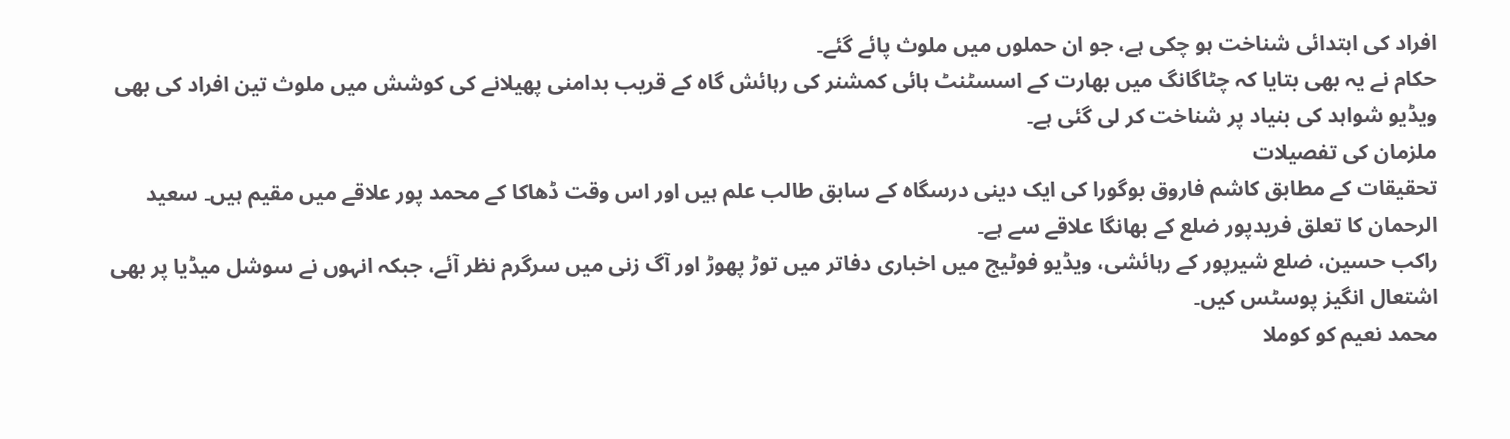افراد کی ابتدائی شناخت ہو چکی ہے، جو ان حملوں میں ملوث پائے گئے۔
حکام نے یہ بھی بتایا کہ چٹاگانگ میں بھارت کے اسسٹنٹ ہائی کمشنر کی رہائش گاہ کے قریب بدامنی پھیلانے کی کوشش میں ملوث تین افراد کی بھی ویڈیو شواہد کی بنیاد پر شناخت کر لی گئی ہے۔
ملزمان کی تفصیلات
تحقیقات کے مطابق کاشم فاروق بوگورا کی ایک دینی درسگاہ کے سابق طالب علم ہیں اور اس وقت ڈھاکا کے محمد پور علاقے میں مقیم ہیں۔ سعید الرحمان کا تعلق فریدپور ضلع کے بھانگا علاقے سے ہے۔
راکب حسین، ضلع شیرپور کے رہائشی، ویڈیو فوٹیج میں اخباری دفاتر میں توڑ پھوڑ اور آگ زنی میں سرگرم نظر آئے، جبکہ انہوں نے سوشل میڈیا پر بھی اشتعال انگیز پوسٹس کیں۔
محمد نعیم کو کوملا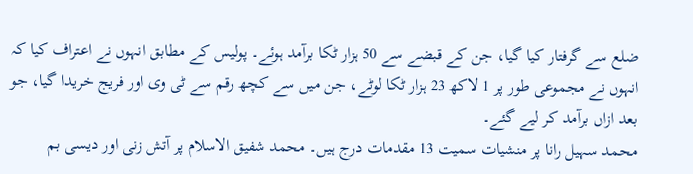ضلع سے گرفتار کیا گیا، جن کے قبضے سے 50 ہزار ٹکا برآمد ہوئے۔ پولیس کے مطابق انہوں نے اعتراف کیا کہ انہوں نے مجموعی طور پر 1 لاکھ 23 ہزار ٹکا لوٹے، جن میں سے کچھ رقم سے ٹی وی اور فریج خریدا گیا، جو بعد ازاں برآمد کر لیے گئے۔
محمد سہیل رانا پر منشیات سمیت 13 مقدمات درج ہیں۔ محمد شفیق الاسلام پر آتش زنی اور دیسی بم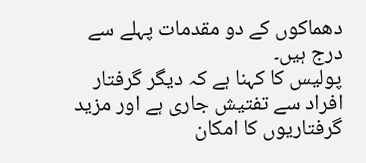دھماکوں کے دو مقدمات پہلے سے درج ہیں۔
پولیس کا کہنا ہے کہ دیگر گرفتار افراد سے تفتیش جاری ہے اور مزید گرفتاریوں کا امکان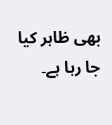بھی ظاہر کیا جا رہا ہے۔